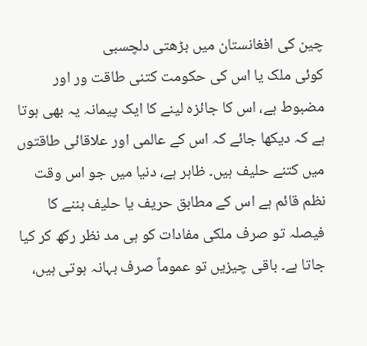چین کی افغانستان میں بڑھتی دلچسبی
کوئی ملک یا اس کی حکومت کتنی طاقت ور اور مضبوط ہے، اس کا جائزہ لینے کا ایک پیمانہ یہ بھی ہوتا ہے کہ دیکھا جائے کہ اس کے عالمی اور علاقائی طاقتوں میں کتنے حلیف ہیں۔ ظاہر ہے، دنیا میں جو اس وقت نظم قائم ہے اس کے مطابق حریف یا حلیف بننے کا فیصلہ تو صرف ملکی مفادات کو ہی مد نظر رکھ کر کیا جاتا ہے۔ باقی چیزیں تو عموماً صرف بہانہ ہوتی ہیں،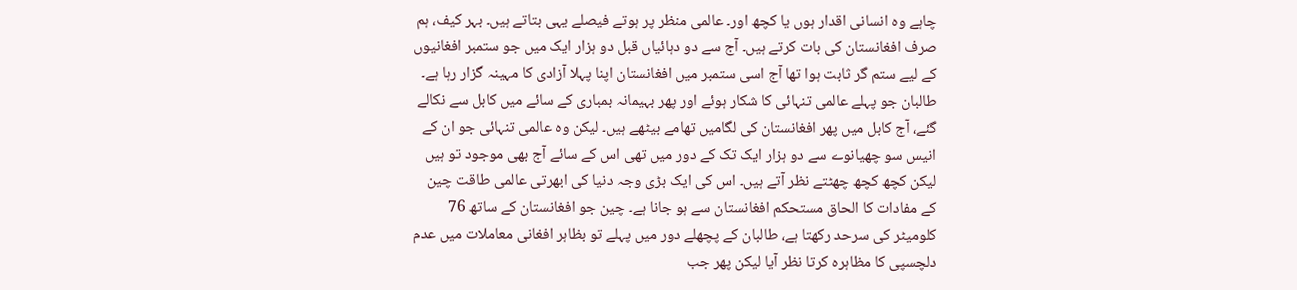چاہے وہ انسانی اقدار ہوں یا کچھ اور۔ عالمی منظر پر ہوتے فیصلے یہی بتاتے ہیں۔ بہر کیف، ہم صرف افغانستان کی بات کرتے ہیں۔ آج سے دو دہائیاں قبل دو ہزار ایک میں جو ستمبر افغانیوں کے لیے ستم گر ثابت ہوا تھا آج اسی ستمبر میں افغانستان اپنا پہلا آزادی کا مہینہ گزار رہا ہے۔ طالبان جو پہلے عالمی تنہائی کا شکار ہوئے اور پھر بہیمانہ بمباری کے سائے میں کابل سے نکالے گئے، آج کابل میں پھر افغانستان کی لگامیں تھامے بیٹھے ہیں۔ لیکن وہ عالمی تنہائی جو ان کے انیس سو چھیانوے سے دو ہزار ایک تک کے دور میں تھی اس کے سائے آج بھی موجود تو ہیں لیکن کچھ کچھ چھٹتے نظر آتے ہیں۔ اس کی ایک بڑی وجہ دنیا کی ابھرتی عالمی طاقت چین کے مفادات کا الحاق مستحکم افغانستان سے ہو جانا ہے۔ چین جو افغانستان کے ساتھ 76 کلومیٹر کی سرحد رکھتا ہے، طالبان کے پچھلے دور میں پہلے تو بظاہر افغانی معاملات میں عدم دلچسپی کا مظاہرہ کرتا نظر آیا لیکن پھر جب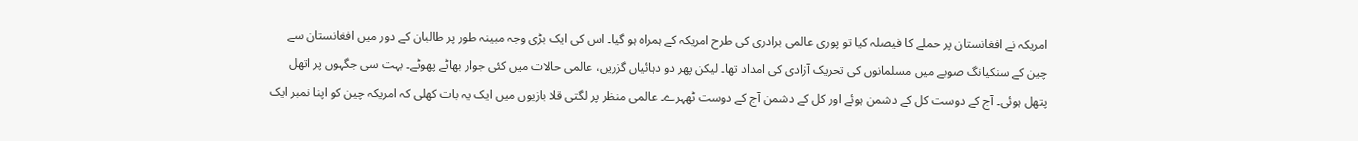امریکہ نے افغانستان پر حملے کا فیصلہ کیا تو پوری عالمی برادری کی طرح امریکہ کے ہمراہ ہو گیا۔ اس کی ایک بڑی وجہ مبینہ طور پر طالبان کے دور میں افغانستان سے چین کے سنکیانگ صوبے میں مسلمانوں کی تحریک آزادی کی امداد تھا۔ لیکن پھر دو دہائیاں گزریں، عالمی حالات میں کئی جوار بھاٹے پھوٹے۔ بہت سی جگہوں پر اتھل پتھل ہوئی۔ آج کے دوست کل کے دشمن ہوئے اور کل کے دشمن آج کے دوست ٹھہرے۔ عالمی منظر پر لگتی قلا بازیوں میں ایک یہ بات کھلی کہ امریکہ چین کو اپنا نمبر ایک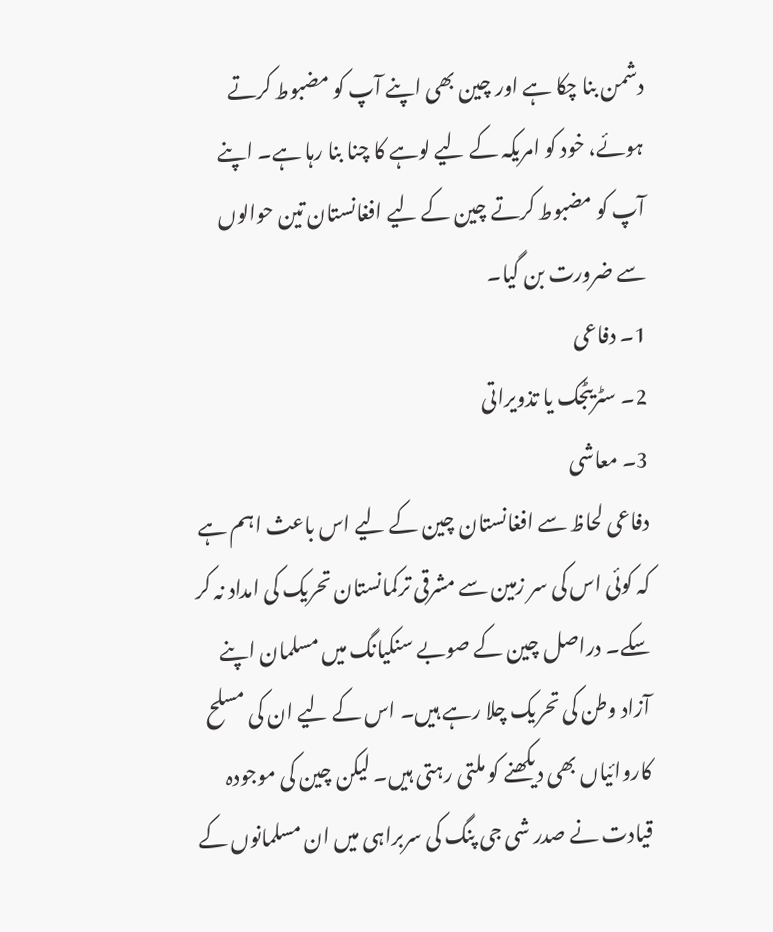دشمن بنا چکا ہے اور چین بھی اپنے آپ کو مضبوط کرتے ہوئے، خود کو امریکہ کے لیے لوہے کا چنا بنا رہا ہے۔ اپنے آپ کو مضبوط کرتے چین کے لیے افغانستان تین حوالوں سے ضرورت بن گیا۔
1۔ دفاعی
2۔ سٹریٹجک یا تذویراتی
3۔ معاشی
دفاعی لحاظ سے افغانستان چین کے لیے اس باعث اہم ہے کہ کوئی اس کی سر زمین سے مشرقی ترکمانستان تحریک کی امداد نہ کر سکے۔ دراصل چین کے صوبے سنکیانگ میں مسلمان اپنے آزاد وطن کی تحریک چلا رہے ہیں۔ اس کے لیے ان کی مسلح کاروائیاں بھی دیکھنے کو ملتی رہتی ہیں۔ لیکن چین کی موجودہ قیادت نے صدر شی جی پنگ کی سربراہی میں ان مسلمانوں کے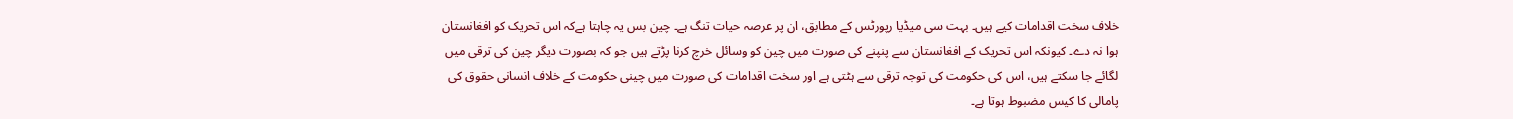خلاف سخت اقدامات کیے ہیں۔ بہت سی میڈیا رپورٹس کے مطابق، ان پر عرصہ حیات تنگ ہے۔ چین بس یہ چاہتا ہےکہ اس تحریک کو افغانستان ہوا نہ دے۔ کیونکہ اس تحریک کے افغانستان سے پنپنے کی صورت میں چین کو وسائل خرچ کرنا پڑتے ہیں جو کہ بصورت دیگر چین کی ترقی میں لگائے جا سکتے ہیں، اس کی حکومت کی توجہ ترقی سے ہٹتی ہے اور سخت اقدامات کی صورت میں چینی حکومت کے خلاف انسانی حقوق کی پامالی کا کیس مضبوط ہوتا ہے۔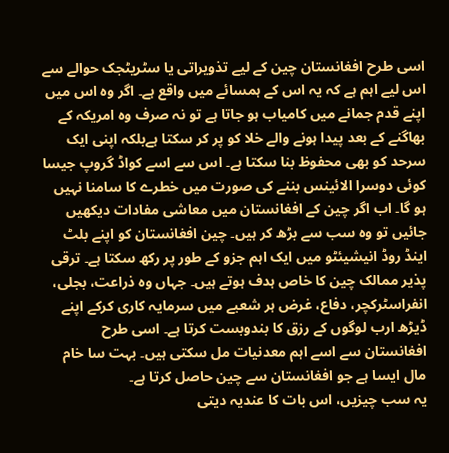اسی طرح افغانستان چین کے لیے تذویراتی یا سٹریٹجک حوالے سے اس لیے اہم ہے کہ یہ اس کے ہمسائے میں واقع ہے۔ اگر وہ اس میں اپنے قدم جمانے میں کامیاب ہو جاتا ہے تو نہ صرف وہ امریکہ کے بھاگنے کے بعد پیدا ہونے والے خلا کو پر کر سکتا ہےبلکہ اپنی ایک سرحد کو بھی محفوظ بنا سکتا ہے۔ اس سے اسے کواڈ گروپ جیسا کوئی دوسرا الائینس بننے کی صورت میں خطرے کا سامنا نہیں ہو گا۔ اب اگر چین کے افغانستان میں معاشی مفادات دیکھیں جائیں تو وہ سب سے بڑھ کر ہیں۔ چین افغانستان کو اپنے بلٹ اینڈ روڈ انیشیئٹو میں ایک اہم جزو کے طور پر رکھ سکتا ہے۔ ترقی پذیر ممالک چین کا خاص ہدف ہوتے ہیں۔ جہاں وہ ذراعت، بجلی، انفراسٹرکچر، دفاع، غرض ہر شعبے میں سرمایہ کاری کرکے اپنے ڈیڑھ ارب لوگوں کے رزق کا بندوبست کرتا ہے۔ اسی طرح افغانستان سے اسے اہم معدنیات مل سکتی ہیں۔ بہت سا خام مال ایسا ہے جو افغانستان سے چین حاصل کرتا ہے۔
یہ سب چیزیں، اس بات کا عندیہ دیتی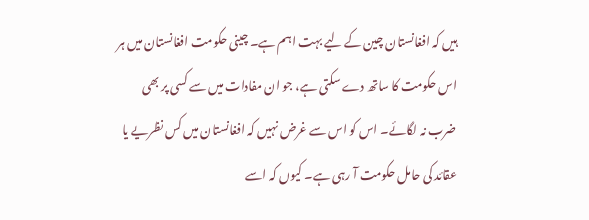ہیں کہ افغانستان چین کے لیے بہت اہم ہے۔ چینی حکومت افغانستان میں ہر اس حکومت کا ساتھ دے سکتی ہے، جو ان مفادات میں سے کسی پر بھی ضرب نہ لگائے۔ اس کو اس سے غرض نہیں کہ افغانستان میں کس نظریے یا عقائد کی حامل حکومت آ رہی ہے۔ کیوں کہ اسے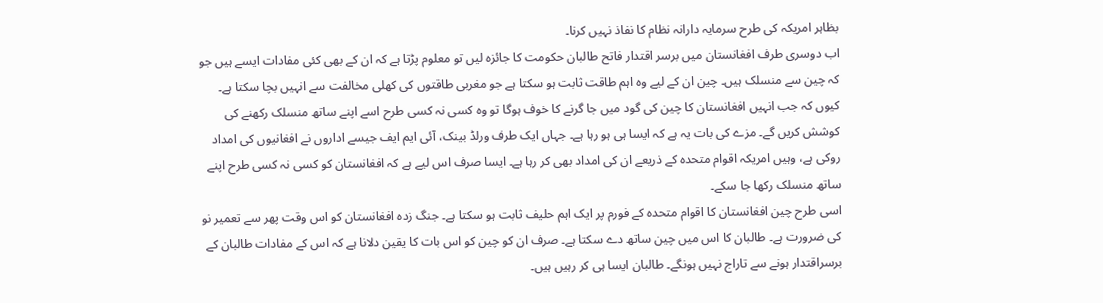بظاہر امریکہ کی طرح سرمایہ دارانہ نظام کا نفاذ نہیں کرنا۔
اب دوسری طرف افغانستان میں برسر اقتدار فاتح طالبان حکومت کا جائزہ لیں تو معلوم پڑتا ہے کہ ان کے بھی کئی مفادات ایسے ہیں جو کہ چین سے منسلک ہیں۔ چین ان کے لیے وہ اہم طاقت ثابت ہو سکتا ہے جو مغربی طاقتوں کی کھلی مخالفت سے انہیں بچا سکتا ہے۔ کیوں کہ جب انہیں افغانستان کا چین کی گود میں جا گرنے کا خوف ہوگا تو وہ کسی نہ کسی طرح اسے اپنے ساتھ منسلک رکھنے کی کوشش کریں گے۔ مزے کی بات یہ ہے کہ ایسا ہی ہو رہا ہے۔ جہاں ایک طرف ورلڈ بینک، آئی ایم ایف جیسے اداروں نے افغانیوں کی امداد روکی ہے، وہیں امریکہ اقوام متحدہ کے ذریعے ان کی امداد بھی کر رہا ہے۔ ایسا صرف اس لیے ہے کہ افغانستان کو کسی نہ کسی طرح اپنے ساتھ منسلک رکھا جا سکے۔
اسی طرح چین افغانستان کا اقوام متحدہ کے فورم پر ایک اہم حلیف ثابت ہو سکتا ہے۔ جنگ زدہ افغانستان کو اس وقت پھر سے تعمیر نو کی ضرورت ہے۔ طالبان کا اس میں چین ساتھ دے سکتا ہے۔ صرف ان کو چین کو اس بات کا یقین دلانا ہے کہ اس کے مفادات طالبان کے برسراقتدار ہونے سے تاراج نہیں ہونگے۔ طالبان ایسا ہی کر رہیں ہیں۔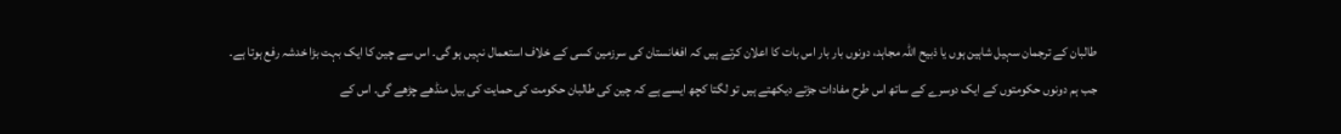طالبان کے ترجمان سہیل شاہین ہوں یا ذبیح اللہ مجاہد، دونوں بار بار اس بات کا اعلان کرتے ہیں کہ افغانستان کی سرزمین کسی کے خلاف استعمال نہیں ہو گی۔ اس سے چین کا ایک بہت بڑا خدشہ رفع ہوتا ہے۔
جب ہم دونوں حکومتوں کے ایک دوسرے کے ساتھ اس طرح مفادات جڑتے دیکھتے ہیں تو لگتا کچھ ایسے ہے کہ چین کی طالبان حکومت کی حمایت کی بیل منڈھے چڑھے گی۔ اس کے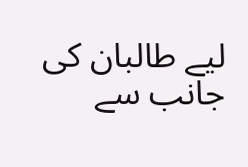لیے طالبان کی جانب سے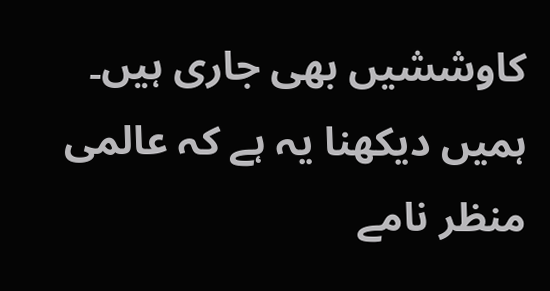کاوششیں بھی جاری ہیں۔ ہمیں دیکھنا یہ ہے کہ عالمی منظر نامے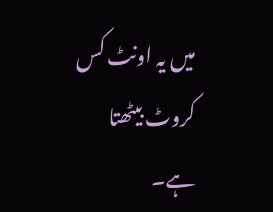میں یہ اونٹ کس کروٹ بیٹھتا ہے۔